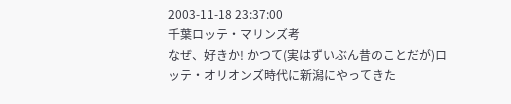2003-11-18 23:37:00
千葉ロッテ・マリンズ考
なぜ、好きか! かつて(実はずいぶん昔のことだが)ロッテ・オリオンズ時代に新潟にやってきた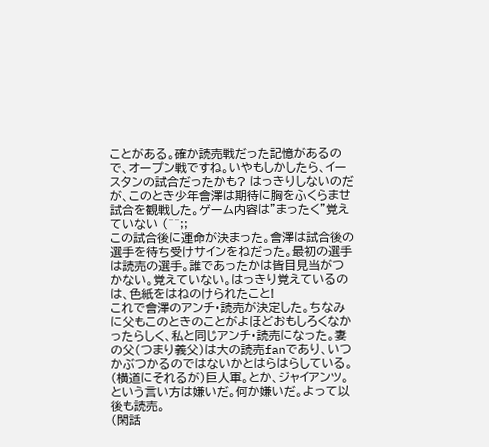ことがある。確か読売戦だった記憶があるので、オープン戦ですね。いやもしかしたら、イースタンの試合だったかも? はっきりしないのだが、このとき少年會澤は期待に胸をふくらませ試合を観戦した。ゲーム内容は”まったく”覚えていない (^^;;
この試合後に運命が決まった。會澤は試合後の選手を待ち受けサインをねだった。最初の選手は読売の選手。誰であったかは皆目見当がつかない。覚えていない。はっきり覚えているのは、色紙をはねのけられたこと!
これで會澤のアンチ・読売が決定した。ちなみに父もこのときのことがよほどおもしろくなかったらしく、私と同じアンチ・読売になった。妻の父(つまり義父)は大の読売fanであり、いつかぶつかるのではないかとはらはらしている。
(横道にそれるが)巨人軍。とか、ジャイアンツ。という言い方は嫌いだ。何か嫌いだ。よって以後も読売。
(閑話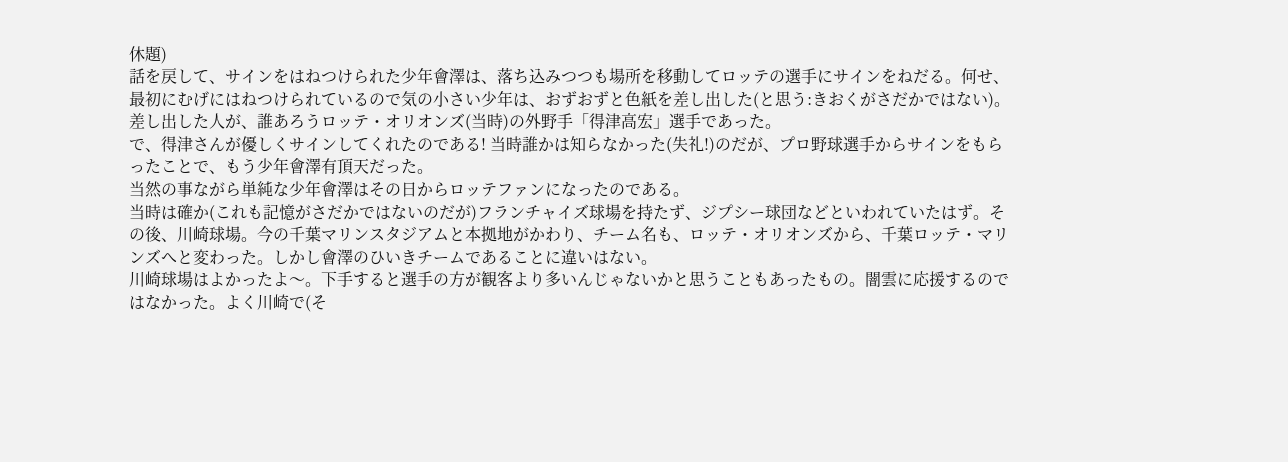休題)
話を戻して、サインをはねつけられた少年會澤は、落ち込みつつも場所を移動してロッテの選手にサインをねだる。何せ、最初にむげにはねつけられているので気の小さい少年は、おずおずと色紙を差し出した(と思う:きおくがさだかではない)。差し出した人が、誰あろうロッテ・オリオンズ(当時)の外野手「得津高宏」選手であった。
で、得津さんが優しくサインしてくれたのである! 当時誰かは知らなかった(失礼!)のだが、プロ野球選手からサインをもらったことで、もう少年會澤有頂天だった。
当然の事ながら単純な少年會澤はその日からロッテファンになったのである。
当時は確か(これも記憶がさだかではないのだが)フランチャイズ球場を持たず、ジプシー球団などといわれていたはず。その後、川崎球場。今の千葉マリンスタジアムと本拠地がかわり、チーム名も、ロッテ・オリオンズから、千葉ロッテ・マリンズへと変わった。しかし會澤のひいきチームであることに違いはない。
川崎球場はよかったよ〜。下手すると選手の方が観客より多いんじゃないかと思うこともあったもの。闇雲に応援するのではなかった。よく川崎で(そ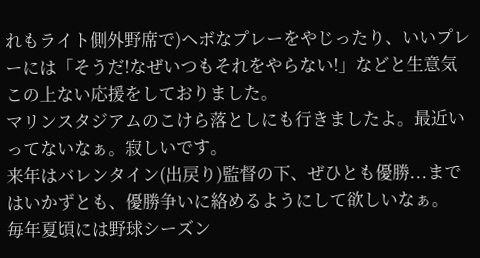れもライト側外野席で)ヘボなプレーをやじったり、いいプレーには「そうだ!なぜいつもそれをやらない!」などと生意気この上ない応援をしておりました。
マリンスタジアムのこけら落としにも行きましたよ。最近いってないなぁ。寂しいです。
来年はバレンタイン(出戻り)監督の下、ぜひとも優勝...まではいかずとも、優勝争いに絡めるようにして欲しいなぁ。
毎年夏頃には野球シーズン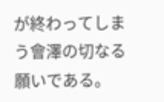が終わってしまう會澤の切なる願いである。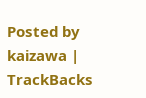Posted by kaizawa | TrackBacks